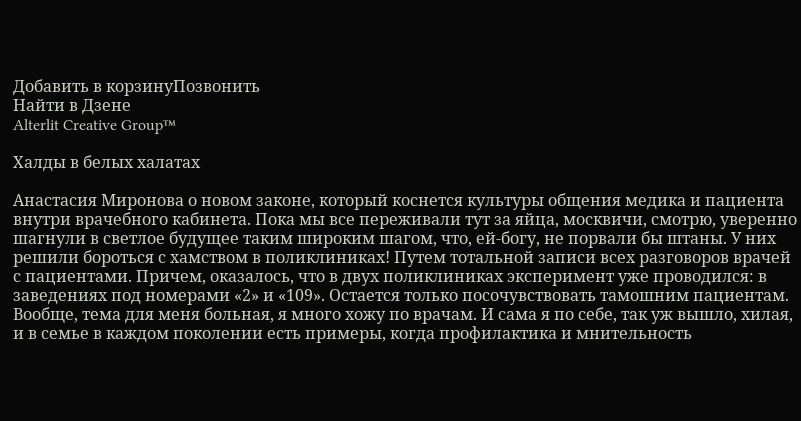Добавить в корзинуПозвонить
Найти в Дзене
Alterlit Creative Group™

Халды в белых халатах

Анастасия Миронова о новом законе, который коснется культуры общения медика и пациента внутри врачебного кабинета. Пока мы все переживали тут за яйца, москвичи, смотрю, уверенно шагнули в светлое будущее таким широким шагом, что, ей-богу, не порвали бы штаны. У них решили бороться с хамством в поликлиниках! Путем тотальной записи всех разговоров врачей с пациентами. Причем, оказалось, что в двух поликлиниках эксперимент уже проводился: в заведениях под номерами «2» и «109». Остается только посочувствовать тамошним пациентам. Вообще, тема для меня больная, я много хожу по врачам. И сама я по себе, так уж вышло, хилая, и в семье в каждом поколении есть примеры, когда профилактика и мнительность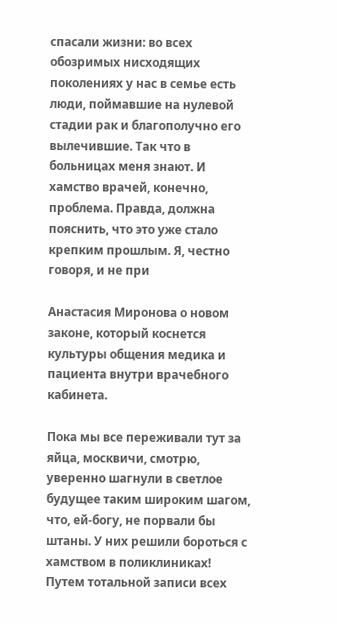спасали жизни: во всех обозримых нисходящих поколениях у нас в семье есть люди, поймавшие на нулевой стадии рак и благополучно его вылечившие. Так что в больницах меня знают. И хамство врачей, конечно, проблема. Правда, должна пояснить, что это уже стало крепким прошлым. Я, честно говоря, и не при

Анастасия Миронова о новом законе, который коснется культуры общения медика и пациента внутри врачебного кабинета.

Пока мы все переживали тут за яйца, москвичи, смотрю, уверенно шагнули в светлое будущее таким широким шагом, что, ей-богу, не порвали бы штаны. У них решили бороться с хамством в поликлиниках! Путем тотальной записи всех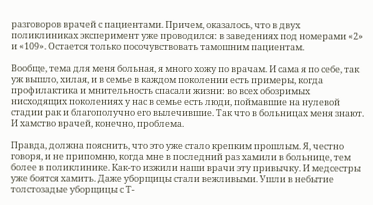разговоров врачей с пациентами. Причем, оказалось, что в двух поликлиниках эксперимент уже проводился: в заведениях под номерами «2» и «109». Остается только посочувствовать тамошним пациентам.

Вообще, тема для меня больная, я много хожу по врачам. И сама я по себе, так уж вышло, хилая, и в семье в каждом поколении есть примеры, когда профилактика и мнительность спасали жизни: во всех обозримых нисходящих поколениях у нас в семье есть люди, поймавшие на нулевой стадии рак и благополучно его вылечившие. Так что в больницах меня знают. И хамство врачей, конечно, проблема.

Правда, должна пояснить, что это уже стало крепким прошлым. Я, честно говоря, и не припомню, когда мне в последний раз хамили в больнице, тем более в поликлинике. Как-то изжили наши врачи эту привычку. И медсестры уже боятся хамить. Даже уборщицы стали вежливыми. Ушли в небытие толстозадые уборщицы с Т-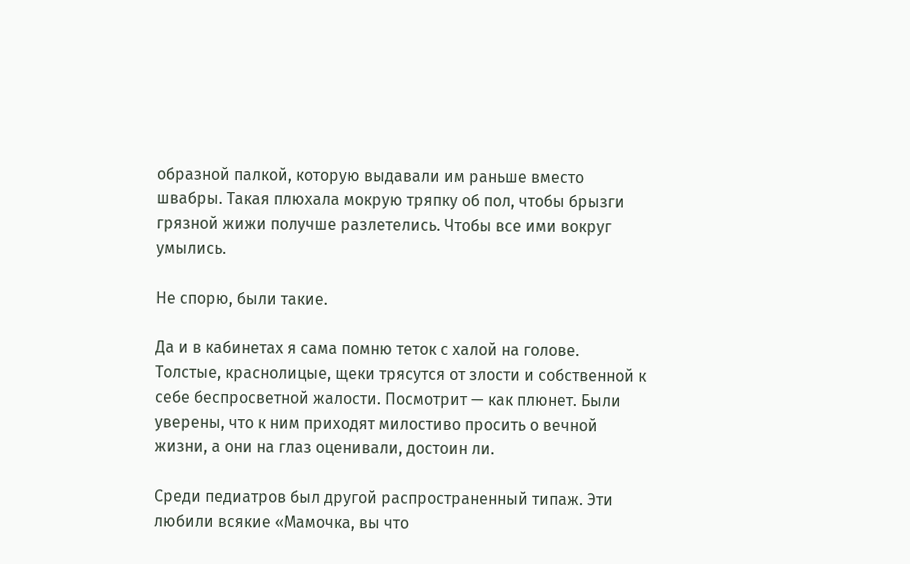образной палкой, которую выдавали им раньше вместо швабры. Такая плюхала мокрую тряпку об пол, чтобы брызги грязной жижи получше разлетелись. Чтобы все ими вокруг умылись.

Не спорю, были такие.

Да и в кабинетах я сама помню теток с халой на голове. Толстые, краснолицые, щеки трясутся от злости и собственной к себе беспросветной жалости. Посмотрит — как плюнет. Были уверены, что к ним приходят милостиво просить о вечной жизни, а они на глаз оценивали, достоин ли.

Среди педиатров был другой распространенный типаж. Эти любили всякие «Мамочка, вы что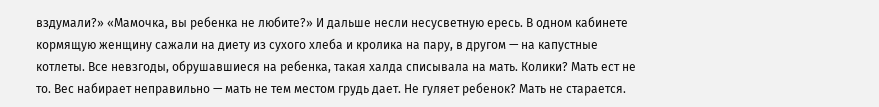вздумали?» «Мамочка, вы ребенка не любите?» И дальше несли несусветную ересь. В одном кабинете кормящую женщину сажали на диету из сухого хлеба и кролика на пару, в другом — на капустные котлеты. Все невзгоды, обрушавшиеся на ребенка, такая халда списывала на мать. Колики? Мать ест не то. Вес набирает неправильно — мать не тем местом грудь дает. Не гуляет ребенок? Мать не старается.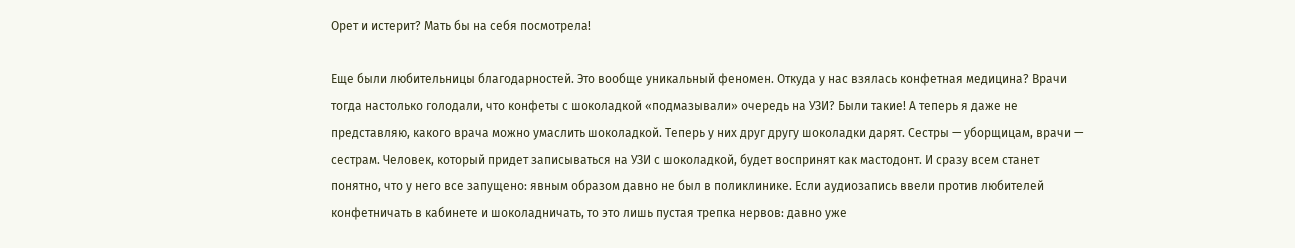Орет и истерит? Мать бы на себя посмотрела!

Еще были любительницы благодарностей. Это вообще уникальный феномен. Откуда у нас взялась конфетная медицина? Врачи тогда настолько голодали, что конфеты с шоколадкой «подмазывали» очередь на УЗИ? Были такие! А теперь я даже не представляю, какого врача можно умаслить шоколадкой. Теперь у них друг другу шоколадки дарят. Сестры — уборщицам, врачи — сестрам. Человек, который придет записываться на УЗИ с шоколадкой, будет воспринят как мастодонт. И сразу всем станет понятно, что у него все запущено: явным образом давно не был в поликлинике. Если аудиозапись ввели против любителей конфетничать в кабинете и шоколадничать, то это лишь пустая трепка нервов: давно уже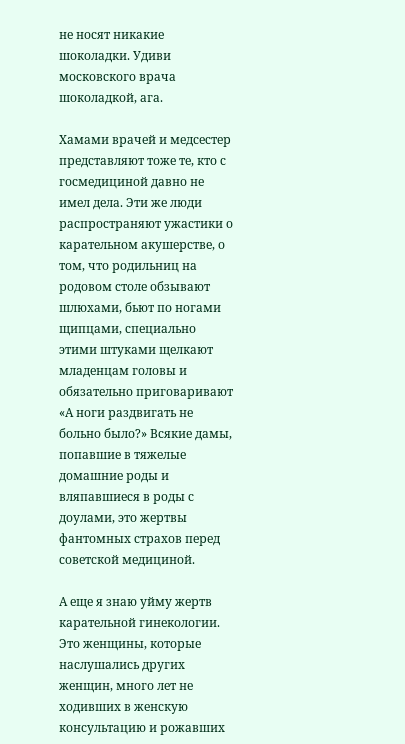не носят никакие шоколадки. Удиви московского врача шоколадкой, ага.

Хамами врачей и медсестер представляют тоже те, кто с госмедициной давно не имел дела. Эти же люди распространяют ужастики о карательном акушерстве, о том, что родильниц на родовом столе обзывают шлюхами, бьют по ногами щипцами, специально этими штуками щелкают младенцам головы и обязательно приговаривают «А ноги раздвигать не больно было?» Всякие дамы, попавшие в тяжелые домашние роды и вляпавшиеся в роды с доулами, это жертвы фантомных страхов перед советской медициной.

А еще я знаю уйму жертв карательной гинекологии. Это женщины, которые наслушались других женщин, много лет не ходивших в женскую консультацию и рожавших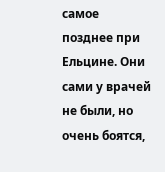самое позднее при Ельцине. Они сами у врачей не были, но очень боятся,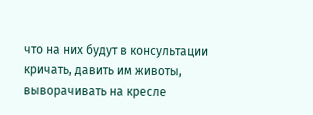что на них будут в консультации кричать, давить им животы, выворачивать на кресле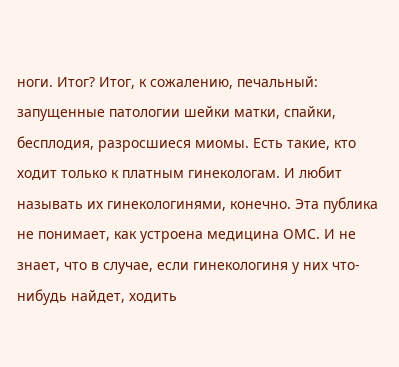ноги. Итог? Итог, к сожалению, печальный: запущенные патологии шейки матки, спайки, бесплодия, разросшиеся миомы. Есть такие, кто ходит только к платным гинекологам. И любит называть их гинекологинями, конечно. Эта публика не понимает, как устроена медицина ОМС. И не знает, что в случае, если гинекологиня у них что-нибудь найдет, ходить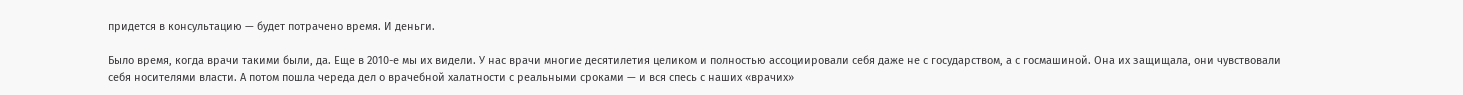придется в консультацию — будет потрачено время. И деньги.

Было время, когда врачи такими были, да. Еще в 2010-е мы их видели. У нас врачи многие десятилетия целиком и полностью ассоциировали себя даже не с государством, а с госмашиной. Она их защищала, они чувствовали себя носителями власти. А потом пошла череда дел о врачебной халатности с реальными сроками — и вся спесь с наших «врачих»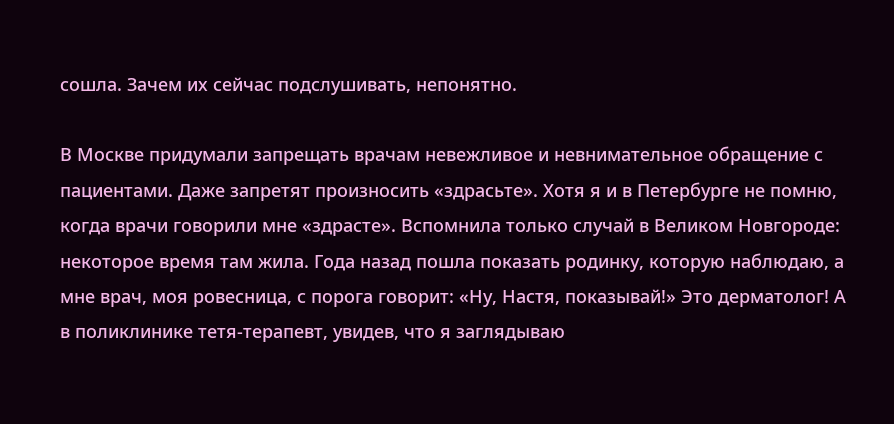сошла. Зачем их сейчас подслушивать, непонятно.

В Москве придумали запрещать врачам невежливое и невнимательное обращение с пациентами. Даже запретят произносить «здрасьте». Хотя я и в Петербурге не помню, когда врачи говорили мне «здрасте». Вспомнила только случай в Великом Новгороде: некоторое время там жила. Года назад пошла показать родинку, которую наблюдаю, а мне врач, моя ровесница, с порога говорит: «Ну, Настя, показывай!» Это дерматолог! А в поликлинике тетя-терапевт, увидев, что я заглядываю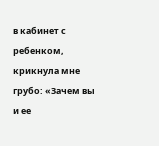в кабинет с ребенком, крикнула мне грубо: «Зачем вы и ее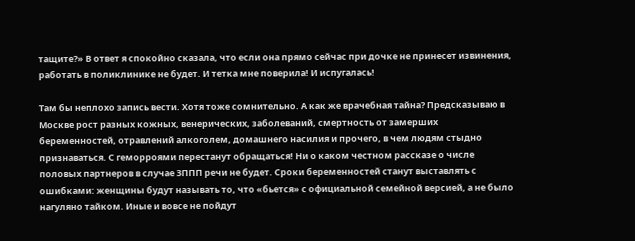тащите?» В ответ я спокойно сказала, что если она прямо сейчас при дочке не принесет извинения, работать в поликлинике не будет. И тетка мне поверила! И испугалась!

Там бы неплохо запись вести. Хотя тоже сомнительно. А как же врачебная тайна? Предсказываю в Москве рост разных кожных, венерических, заболеваний, смертность от замерших беременностей, отравлений алкоголем, домашнего насилия и прочего, в чем людям стыдно признаваться. С геморроями перестанут обращаться! Ни о каком честном рассказе о числе половых партнеров в случае ЗППП речи не будет. Сроки беременностей станут выставлять с ошибками: женщины будут называть то, что «бьется» с официальной семейной версией, а не было нагуляно тайком. Иные и вовсе не пойдут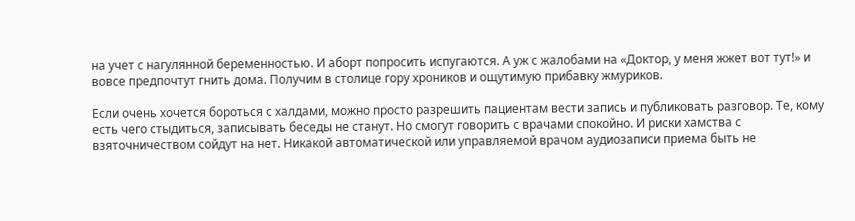на учет с нагулянной беременностью. И аборт попросить испугаются. А уж с жалобами на «Доктор, у меня жжет вот тут!» и вовсе предпочтут гнить дома. Получим в столице гору хроников и ощутимую прибавку жмуриков.

Если очень хочется бороться с халдами, можно просто разрешить пациентам вести запись и публиковать разговор. Те, кому есть чего стыдиться, записывать беседы не станут. Но смогут говорить с врачами спокойно. И риски хамства с взяточничеством сойдут на нет. Никакой автоматической или управляемой врачом аудиозаписи приема быть не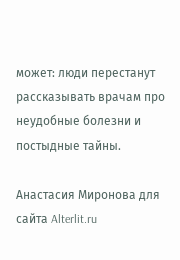может: люди перестанут рассказывать врачам про неудобные болезни и постыдные тайны.

Анастасия Миронова для сайта Alterlit.ru